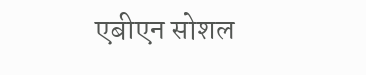एबीएन सोशल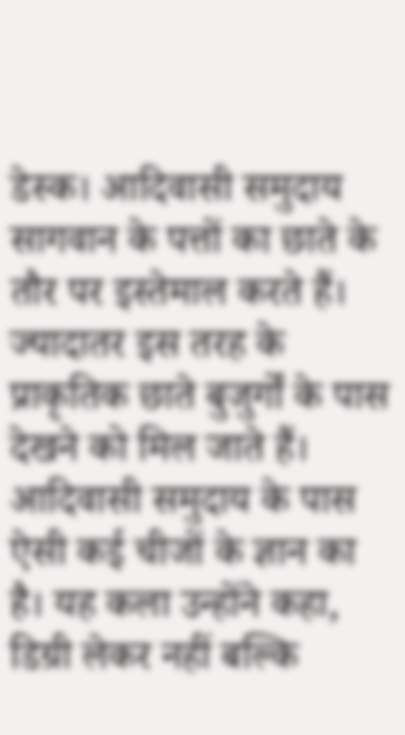डेस्क। आदिवासी समुदाय सागवान के पत्तों का छाते के तौर पर इस्तेमाल करते हैं। ज्यादातर इस तरह के प्राकृतिक छाते बुजुर्गों के पास देखने को मिल जाते हैं। आदिवासी समुदाय के पास ऐसी कई चीजों के ज्ञान का है। यह कला उन्होंने कहा, डिग्री लेकर नहीं बल्कि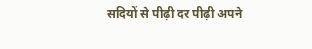सदियों से पीढ़ी दर पीढ़ी अपने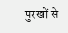पुरखों से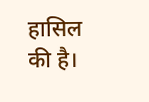हासिल की है।